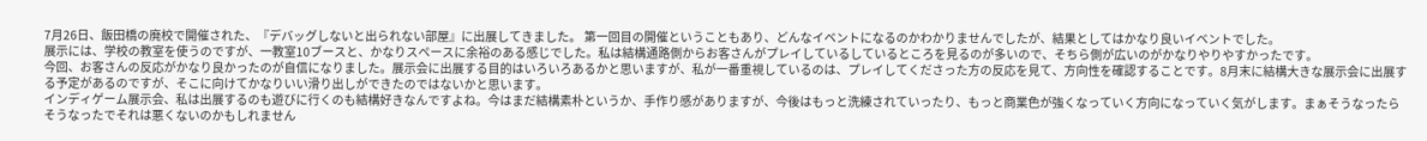7月26日、飯田橋の廃校で開催された、『デバッグしないと出られない部屋』に出展してきました。 第一回目の開催ということもあり、どんなイベントになるのかわかりませんでしたが、結果としてはかなり良いイベントでした。
展示には、学校の教室を使うのですが、一教室10ブースと、かなりスペースに余裕のある感じでした。私は結構通路側からお客さんがプレイしているしているところを見るのが多いので、そちら側が広いのがかなりやりやすかったです。
今回、お客さんの反応がかなり良かったのが自信になりました。展示会に出展する目的はいろいろあるかと思いますが、私が一番重視しているのは、プレイしてくださった方の反応を見て、方向性を確認することです。8月末に結構大きな展示会に出展する予定があるのですが、そこに向けてかなりいい滑り出しができたのではないかと思います。
インディゲーム展示会、私は出展するのも遊びに行くのも結構好きなんですよね。今はまだ結構素朴というか、手作り感がありますが、今後はもっと洗練されていったり、もっと商業色が強くなっていく方向になっていく気がします。まぁそうなったらそうなったでそれは悪くないのかもしれません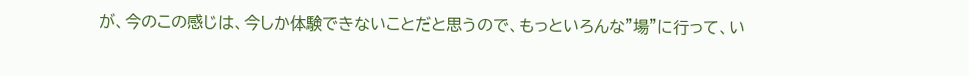が、今のこの感じは、今しか体験できないことだと思うので、もっといろんな"場"に行って、い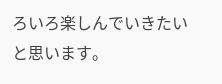ろいろ楽しんでいきたいと思います。